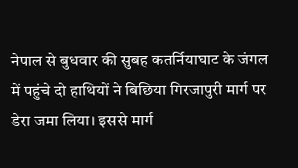नेपाल से बुधवार की सुबह कतर्नियाघाट के जंगल में पहुंचे दो हाथियों ने बिछिया गिरजापुरी मार्ग पर डेरा जमा लिया। इससे मार्ग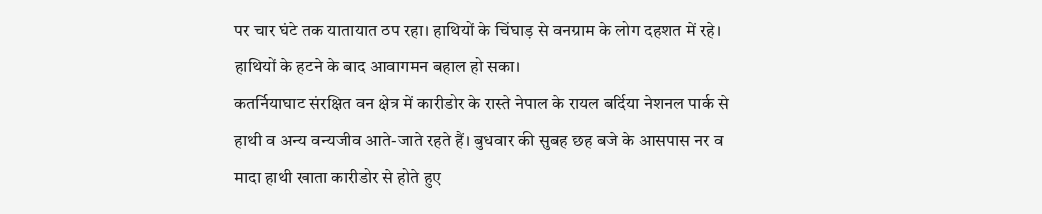पर चार घंटे तक यातायात ठप रहा। हाथियों के चिंघाड़ से वनग्राम के लोग दहशत में रहे। हाथियों के हटने के बाद आवागमन बहाल हो सका।
कतर्नियाघाट संरक्षित वन क्षेत्र में कारीडोर के रास्ते नेपाल के रायल बर्दिया नेशनल पार्क से हाथी व अन्य वन्यजीव आते-जाते रहते हैं। बुधवार की सुबह छह बजे के आसपास नर व मादा हाथी खाता कारीडोर से होते हुए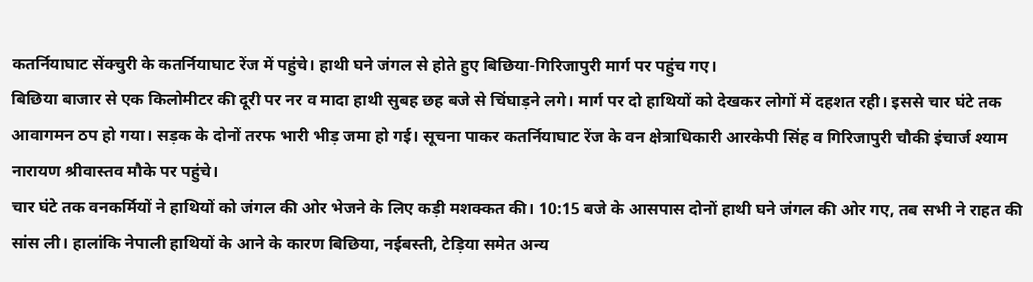कतर्नियाघाट सेंक्चुरी के कतर्नियाघाट रेंज में पहुंचे। हाथी घने जंगल से होते हुए बिछिया-गिरिजापुरी मार्ग पर पहुंच गए।
बिछिया बाजार से एक किलोमीटर की दूरी पर नर व मादा हाथी सुबह छह बजे से चिंघाड़ने लगे। मार्ग पर दो हाथियों को देखकर लोगों में दहशत रही। इससे चार घंटे तक आवागमन ठप हो गया। सड़क के दोनों तरफ भारी भीड़ जमा हो गई। सूचना पाकर कतर्नियाघाट रेंज के वन क्षेत्राधिकारी आरकेपी सिंह व गिरिजापुरी चौकी इंचार्ज श्याम नारायण श्रीवास्तव मौके पर पहुंचे।
चार घंटे तक वनकर्मियों ने हाथियों को जंगल की ओर भेजने के लिए कड़ी मशक्कत की। 10:15 बजे के आसपास दोनों हाथी घने जंगल की ओर गए, तब सभी ने राहत की सांस ली। हालांकि नेपाली हाथियों के आने के कारण बिछिया, नईबस्ती, टेड़िया समेत अन्य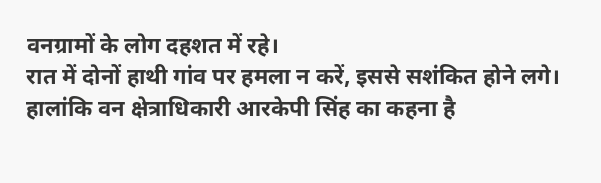वनग्रामों के लोग दहशत में रहे।
रात में दोनों हाथी गांव पर हमला न करें, इससे सशंकित होने लगे। हालांकि वन क्षेत्राधिकारी आरकेपी सिंह का कहना है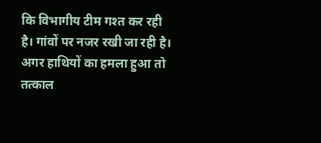कि विभागीय टीम गश्त कर रही है। गांवों पर नजर रखी जा रही है। अगर हाथियों का हमला हुआ तो तत्काल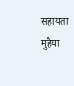सहायता मुहैया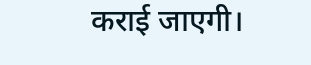कराई जाएगी।